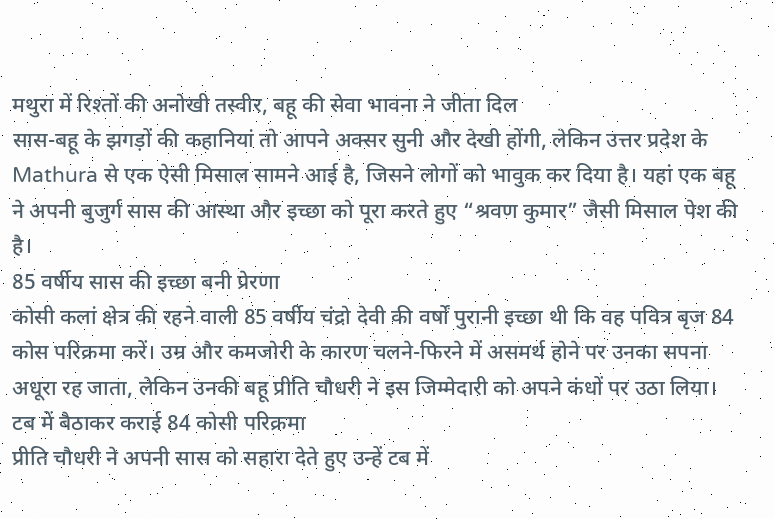मथुरा में रिश्तों की अनोखी तस्वीर, बहू की सेवा भावना ने जीता दिल
सास-बहू के झगड़ों की कहानियां तो आपने अक्सर सुनी और देखी होंगी, लेकिन उत्तर प्रदेश के Mathura से एक ऐसी मिसाल सामने आई है, जिसने लोगों को भावुक कर दिया है। यहां एक बहू ने अपनी बुजुर्ग सास की आस्था और इच्छा को पूरा करते हुए “श्रवण कुमार” जैसी मिसाल पेश की है।
85 वर्षीय सास की इच्छा बनी प्रेरणा
कोसी कलां क्षेत्र की रहने वाली 85 वर्षीय चंद्रो देवी की वर्षों पुरानी इच्छा थी कि वह पवित्र बृज 84 कोस परिक्रमा करें। उम्र और कमजोरी के कारण चलने-फिरने में असमर्थ होने पर उनका सपना अधूरा रह जाता, लेकिन उनकी बहू प्रीति चौधरी ने इस जिम्मेदारी को अपने कंधों पर उठा लिया।
टब में बैठाकर कराई 84 कोसी परिक्रमा
प्रीति चौधरी ने अपनी सास को सहारा देते हुए उन्हें टब में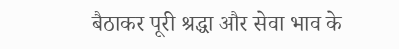बैठाकर पूरी श्रद्धा और सेवा भाव के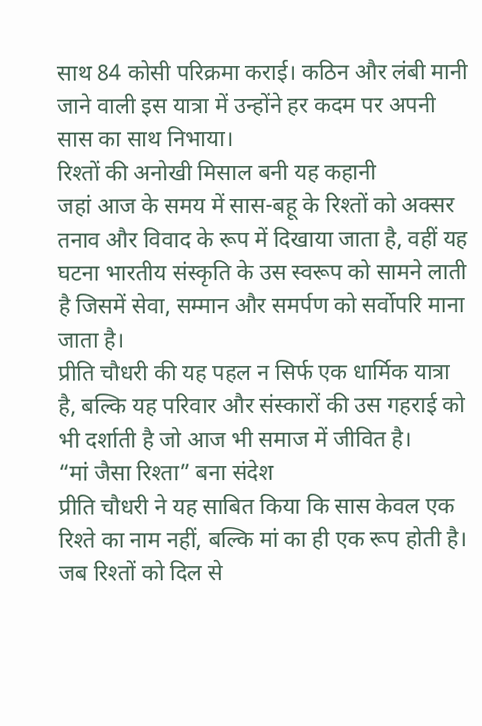साथ 84 कोसी परिक्रमा कराई। कठिन और लंबी मानी जाने वाली इस यात्रा में उन्होंने हर कदम पर अपनी सास का साथ निभाया।
रिश्तों की अनोखी मिसाल बनी यह कहानी
जहां आज के समय में सास-बहू के रिश्तों को अक्सर तनाव और विवाद के रूप में दिखाया जाता है, वहीं यह घटना भारतीय संस्कृति के उस स्वरूप को सामने लाती है जिसमें सेवा, सम्मान और समर्पण को सर्वोपरि माना जाता है।
प्रीति चौधरी की यह पहल न सिर्फ एक धार्मिक यात्रा है, बल्कि यह परिवार और संस्कारों की उस गहराई को भी दर्शाती है जो आज भी समाज में जीवित है।
“मां जैसा रिश्ता” बना संदेश
प्रीति चौधरी ने यह साबित किया कि सास केवल एक रिश्ते का नाम नहीं, बल्कि मां का ही एक रूप होती है। जब रिश्तों को दिल से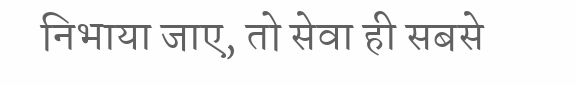निभाया जाए, तो सेवा ही सबसे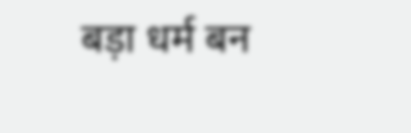बड़ा धर्म बन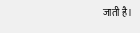जाती है।